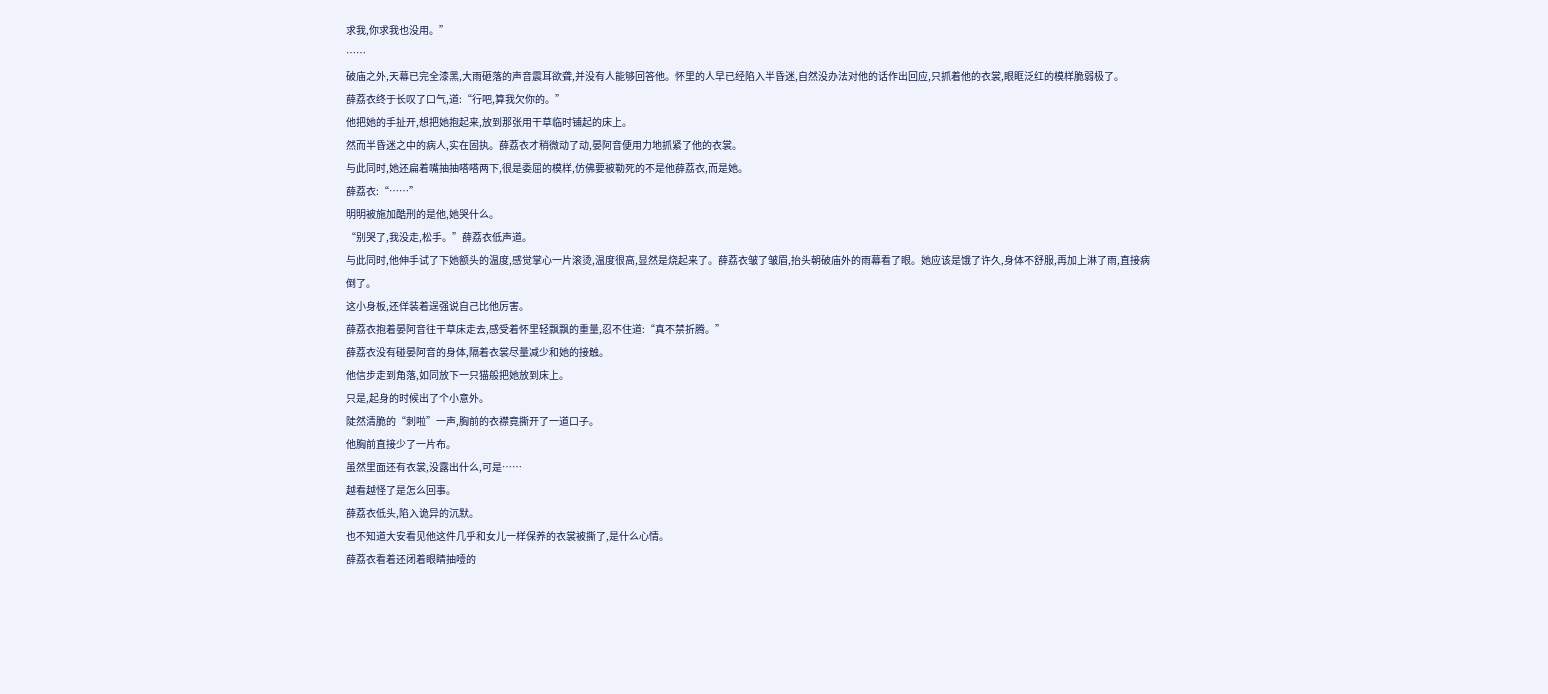求我,你求我也没用。”
……
破庙之外,天幕已完全漆黑,大雨砸落的声音震耳欲聋,并没有人能够回答他。怀里的人早已经陷入半昏迷,自然没办法对他的话作出回应,只抓着他的衣裳,眼眶泛红的模样脆弱极了。
薛荔衣终于长叹了口气,道:“行吧,算我欠你的。”
他把她的手扯开,想把她抱起来,放到那张用干草临时铺起的床上。
然而半昏迷之中的病人,实在固执。薛荔衣才稍微动了动,晏阿音便用力地抓紧了他的衣裳。
与此同时,她还扁着嘴抽抽嗒嗒两下,很是委屈的模样,仿佛要被勒死的不是他薛荔衣,而是她。
薛荔衣:“……”
明明被施加酷刑的是他,她哭什么。
“别哭了,我没走,松手。”薛荔衣低声道。
与此同时,他伸手试了下她额头的温度,感觉掌心一片滚烫,温度很高,显然是烧起来了。薛荔衣皱了皱眉,抬头朝破庙外的雨幕看了眼。她应该是饿了许久,身体不舒服,再加上淋了雨,直接病倒了。
这小身板,还佯装着逞强说自己比他厉害。
薛荔衣抱着晏阿音往干草床走去,感受着怀里轻飘飘的重量,忍不住道:“真不禁折腾。”
薛荔衣没有碰晏阿音的身体,隔着衣裳尽量减少和她的接触。
他信步走到角落,如同放下一只猫般把她放到床上。
只是,起身的时候出了个小意外。
陡然清脆的“刺啦”一声,胸前的衣襟竟撕开了一道口子。
他胸前直接少了一片布。
虽然里面还有衣裳,没露出什么,可是……
越看越怪了是怎么回事。
薛荔衣低头,陷入诡异的沉默。
也不知道大安看见他这件几乎和女儿一样保养的衣裳被撕了,是什么心情。
薛荔衣看着还闭着眼睛抽噎的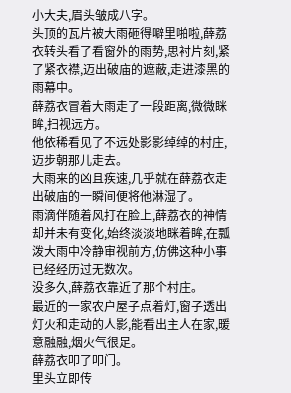小大夫,眉头皱成八字。
头顶的瓦片被大雨砸得噼里啪啦,薛荔衣转头看了看窗外的雨势,思衬片刻,紧了紧衣襟,迈出破庙的遮蔽,走进漆黑的雨幕中。
薛荔衣冒着大雨走了一段距离,微微眯眸,扫视远方。
他依稀看见了不远处影影绰绰的村庄,迈步朝那儿走去。
大雨来的凶且疾速,几乎就在薛荔衣走出破庙的一瞬间便将他淋湿了。
雨滴伴随着风打在脸上,薛荔衣的神情却并未有变化,始终淡淡地眯着眸,在瓢泼大雨中冷静审视前方,仿佛这种小事已经经历过无数次。
没多久,薛荔衣靠近了那个村庄。
最近的一家农户屋子点着灯,窗子透出灯火和走动的人影,能看出主人在家,暖意融融,烟火气很足。
薛荔衣叩了叩门。
里头立即传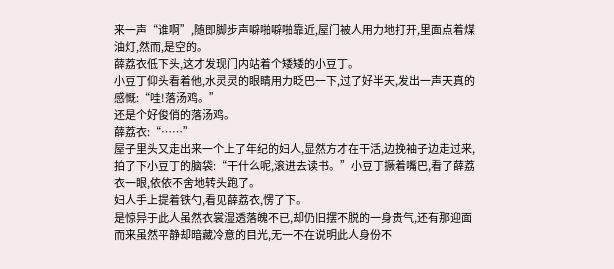来一声“谁啊”,随即脚步声噼啪噼啪靠近,屋门被人用力地打开,里面点着煤油灯,然而,是空的。
薛荔衣低下头,这才发现门内站着个矮矮的小豆丁。
小豆丁仰头看着他,水灵灵的眼睛用力眨巴一下,过了好半天,发出一声天真的感慨:“哇!落汤鸡。”
还是个好俊俏的落汤鸡。
薛荔衣:“……”
屋子里头又走出来一个上了年纪的妇人,显然方才在干活,边挽袖子边走过来,拍了下小豆丁的脑袋:“干什么呢,滚进去读书。”小豆丁撅着嘴巴,看了薛荔衣一眼,依依不舍地转头跑了。
妇人手上提着铁勺,看见薛荔衣,愣了下。
是惊异于此人虽然衣裳湿透落魄不已,却仍旧摆不脱的一身贵气,还有那迎面而来虽然平静却暗藏冷意的目光,无一不在说明此人身份不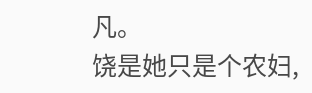凡。
饶是她只是个农妇,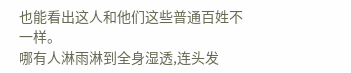也能看出这人和他们这些普通百姓不一样。
哪有人淋雨淋到全身湿透,连头发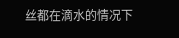丝都在滴水的情况下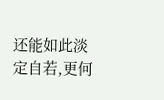还能如此淡定自若,更何